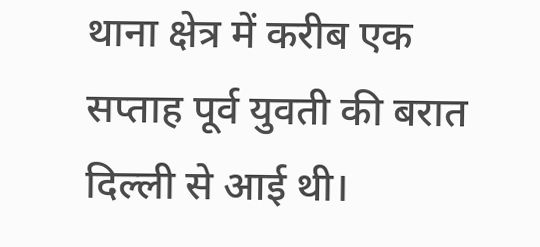थाना क्षेत्र में करीब एक सप्ताह पूर्व युवती की बरात दिल्ली से आई थी।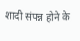शादी संपन्न होने के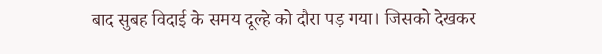बाद सुबह विदाई के समय दूल्हे को दौरा पड़ गया। जिसको देखकर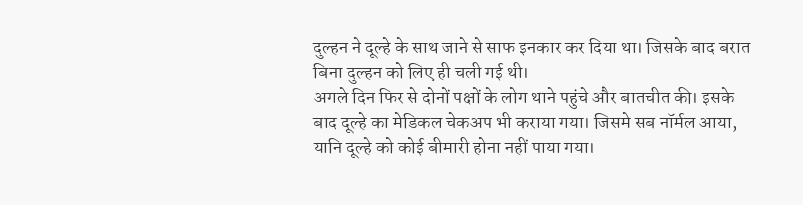दुल्हन ने दूल्हे के साथ जाने से साफ इनकार कर दिया था। जिसके बाद बरात बिना दुल्हन को लिए ही चली गई थी।
अगले दिन फिर से दोनों पक्षों के लोग थाने पहुंचे और बातचीत की। इसके बाद दूल्हे का मेडिकल चेकअप भी कराया गया। जिसमे सब नॉर्मल आया, यानि दूल्हे को कोई बीमारी होना नहीं पाया गया।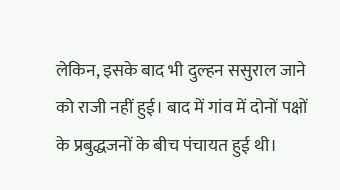लेकिन, इसके बाद भी दुल्हन ससुराल जाने को राजी नहीं हुई। बाद में गांव में दोनों पक्षों के प्रबुद्धजनों के बीच पंचायत हुई थी।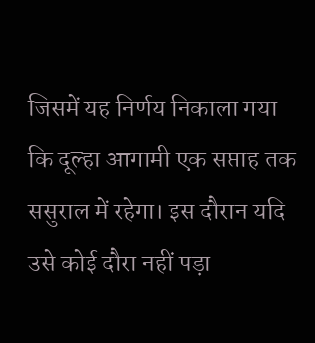जिसमें यह निर्णय निकाला गया कि दूल्हा आगामी एक सप्ताह तक ससुराल में रहेगा। इस दौरान यदि उसे कोई दौरा नहीं पड़ा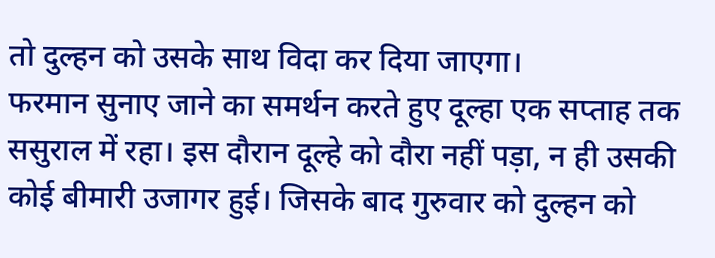तो दुल्हन को उसके साथ विदा कर दिया जाएगा।
फरमान सुनाए जाने का समर्थन करते हुए दूल्हा एक सप्ताह तक ससुराल में रहा। इस दौरान दूल्हे को दौरा नहीं पड़ा, न ही उसकी कोई बीमारी उजागर हुई। जिसके बाद गुरुवार को दुल्हन को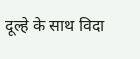दूल्हे के साथ विदा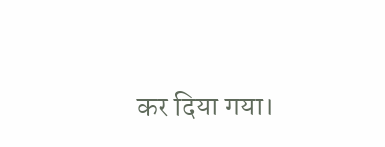कर दिया गया।